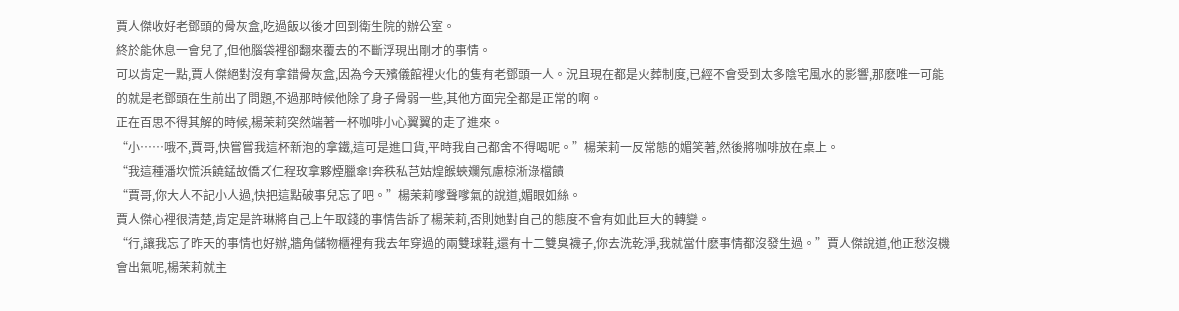賈人傑收好老鄧頭的骨灰盒,吃過飯以後才回到衛生院的辦公室。
終於能休息一會兒了,但他腦袋裡卻翻來覆去的不斷浮現出剛才的事情。
可以肯定一點,賈人傑絕對沒有拿錯骨灰盒,因為今天殯儀館裡火化的隻有老鄧頭一人。況且現在都是火葬制度,已經不會受到太多陰宅風水的影響,那麽唯一可能的就是老鄧頭在生前出了問題,不過那時候他除了身子骨弱一些,其他方面完全都是正常的啊。
正在百思不得其解的時候,楊茉莉突然端著一杯咖啡小心翼翼的走了進來。
“小……哦不,賈哥,快嘗嘗我這杯新泡的拿鐵,這可是進口貨,平時我自己都舍不得喝呢。”楊茉莉一反常態的媚笑著,然後將咖啡放在桌上。
“我這種潘坎慌浜饒錳故僑ズ仁程玫拿夥煙臘傘!奔秩私芑姑煌餱蛺斕氖慮椋淅淥檔饋
“賈哥,你大人不記小人過,快把這點破事兒忘了吧。”楊茉莉嗲聲嗲氣的說道,媚眼如絲。
賈人傑心裡很清楚,肯定是許琳將自己上午取錢的事情告訴了楊茉莉,否則她對自己的態度不會有如此巨大的轉變。
“行,讓我忘了昨天的事情也好辦,牆角儲物櫃裡有我去年穿過的兩雙球鞋,還有十二雙臭襪子,你去洗乾淨,我就當什麽事情都沒發生過。”賈人傑說道,他正愁沒機會出氣呢,楊茉莉就主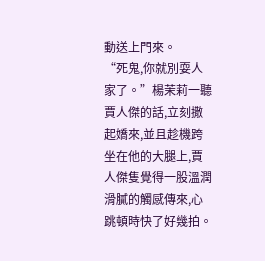動送上門來。
“死鬼,你就別耍人家了。”楊茉莉一聽賈人傑的話,立刻撒起嬌來,並且趁機跨坐在他的大腿上,賈人傑隻覺得一股溫潤滑膩的觸感傳來,心跳頓時快了好幾拍。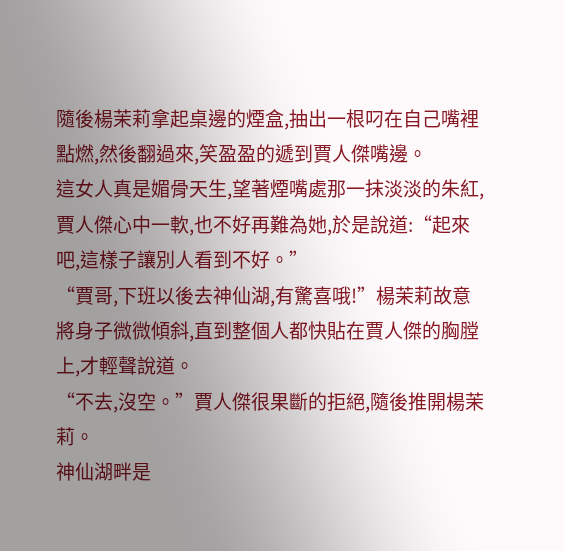隨後楊茉莉拿起桌邊的煙盒,抽出一根叼在自己嘴裡點燃,然後翻過來,笑盈盈的遞到賈人傑嘴邊。
這女人真是媚骨天生,望著煙嘴處那一抹淡淡的朱紅,賈人傑心中一軟,也不好再難為她,於是說道:“起來吧,這樣子讓別人看到不好。”
“賈哥,下班以後去神仙湖,有驚喜哦!”楊茉莉故意將身子微微傾斜,直到整個人都快貼在賈人傑的胸膛上,才輕聲說道。
“不去,沒空。”賈人傑很果斷的拒絕,隨後推開楊茉莉。
神仙湖畔是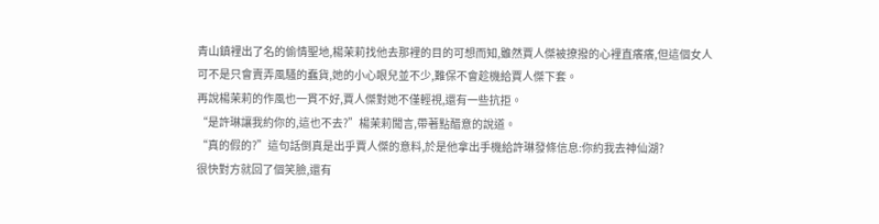青山鎮裡出了名的偷情聖地,楊茉莉找他去那裡的目的可想而知,雖然賈人傑被撩撥的心裡直癢癢,但這個女人可不是只會賣弄風騷的蠢貨,她的小心眼兒並不少,難保不會趁機給賈人傑下套。
再說楊茉莉的作風也一貫不好,賈人傑對她不僅輕視,還有一些抗拒。
“是許琳讓我約你的,這也不去?”楊茉莉聞言,帶著點醋意的說道。
“真的假的?”這句話倒真是出乎賈人傑的意料,於是他拿出手機給許琳發條信息:你約我去神仙湖?
很快對方就回了個笑臉,還有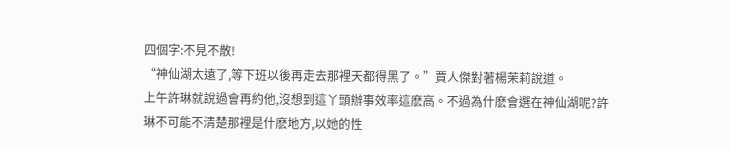四個字:不見不散!
“神仙湖太遠了,等下班以後再走去那裡天都得黑了。”賈人傑對著楊茉莉說道。
上午許琳就說過會再約他,沒想到這丫頭辦事效率這麽高。不過為什麽會選在神仙湖呢?許琳不可能不清楚那裡是什麽地方,以她的性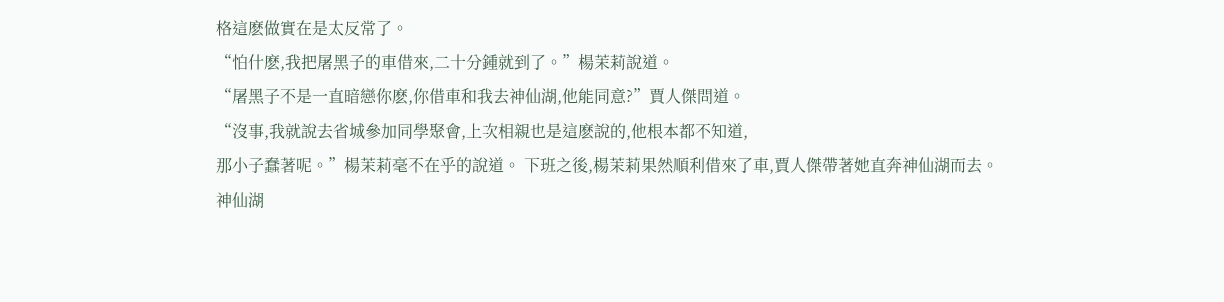格這麽做實在是太反常了。
“怕什麽,我把屠黑子的車借來,二十分鍾就到了。”楊茉莉說道。
“屠黑子不是一直暗戀你麽,你借車和我去神仙湖,他能同意?”賈人傑問道。
“沒事,我就說去省城參加同學聚會,上次相親也是這麽說的,他根本都不知道,
那小子蠢著呢。”楊茉莉毫不在乎的說道。 下班之後,楊茉莉果然順利借來了車,賈人傑帶著她直奔神仙湖而去。
神仙湖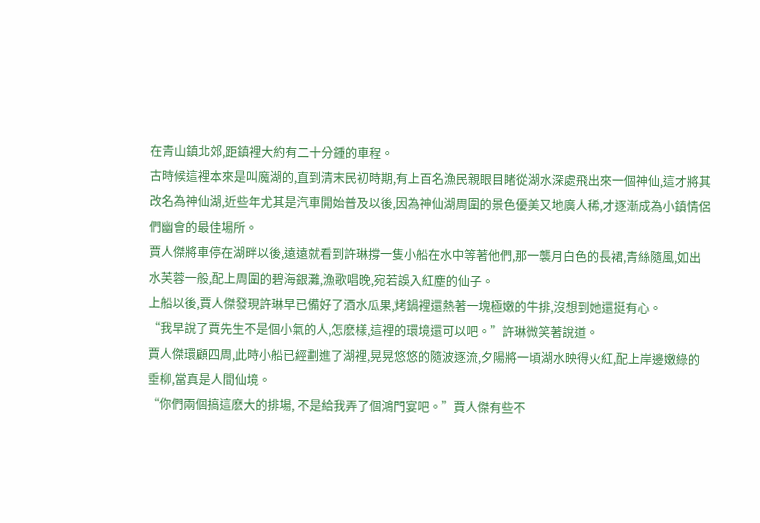在青山鎮北郊,距鎮裡大約有二十分鍾的車程。
古時候這裡本來是叫魔湖的,直到清末民初時期,有上百名漁民親眼目睹從湖水深處飛出來一個神仙,這才將其改名為神仙湖,近些年尤其是汽車開始普及以後,因為神仙湖周圍的景色優美又地廣人稀,才逐漸成為小鎮情侶們幽會的最佳場所。
賈人傑將車停在湖畔以後,遠遠就看到許琳撐一隻小船在水中等著他們,那一襲月白色的長裙,青絲隨風,如出水芙蓉一般,配上周圍的碧海銀灘,漁歌唱晚,宛若誤入紅塵的仙子。
上船以後,賈人傑發現許琳早已備好了酒水瓜果,烤鍋裡還熱著一塊極嫩的牛排,沒想到她還挺有心。
“我早說了賈先生不是個小氣的人,怎麽樣,這裡的環境還可以吧。”許琳微笑著說道。
賈人傑環顧四周,此時小船已經劃進了湖裡,晃晃悠悠的隨波逐流,夕陽將一頃湖水映得火紅,配上岸邊嫩綠的垂柳,當真是人間仙境。
“你們兩個搞這麽大的排場, 不是給我弄了個鴻門宴吧。”賈人傑有些不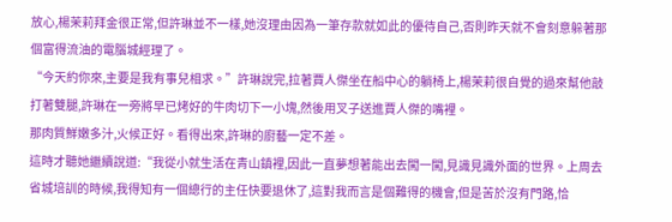放心,楊茉莉拜金很正常,但許琳並不一樣,她沒理由因為一筆存款就如此的優待自己,否則昨天就不會刻意躲著那個富得流油的電腦城經理了。
“今天約你來,主要是我有事兒相求。”許琳說完,拉著賈人傑坐在船中心的躺椅上,楊茉莉很自覺的過來幫他敲打著雙腿,許琳在一旁將早已烤好的牛肉切下一小塊,然後用叉子送進賈人傑的嘴裡。
那肉質鮮嫩多汁,火候正好。看得出來,許琳的廚藝一定不差。
這時才聽她繼續說道:“我從小就生活在青山鎮裡,因此一直夢想著能出去闖一闖,見識見識外面的世界。上周去省城培訓的時候,我得知有一個總行的主任快要退休了,這對我而言是個難得的機會,但是苦於沒有門路,恰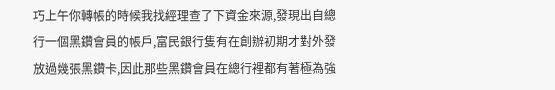巧上午你轉帳的時候我找經理查了下資金來源,發現出自總行一個黑鑽會員的帳戶,富民銀行隻有在創辦初期才對外發放過幾張黑鑽卡,因此那些黑鑽會員在總行裡都有著極為強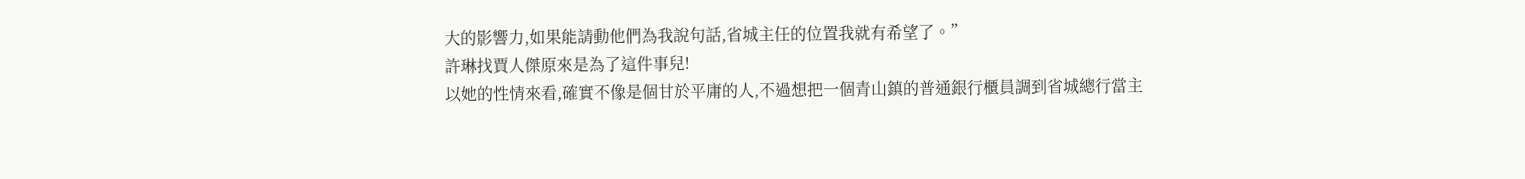大的影響力,如果能請動他們為我說句話,省城主任的位置我就有希望了。”
許琳找賈人傑原來是為了這件事兒!
以她的性情來看,確實不像是個甘於平庸的人,不過想把一個青山鎮的普通銀行櫃員調到省城總行當主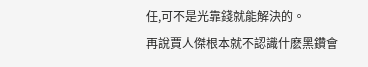任,可不是光靠錢就能解決的。
再說賈人傑根本就不認識什麽黑鑽會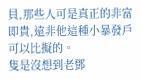員,那些人可是真正的非富即貴,遠非他這種小暴發戶可以比擬的。
隻是沒想到老鄧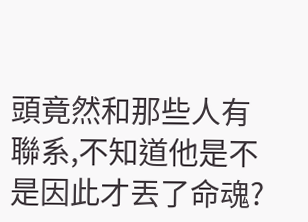頭竟然和那些人有聯系,不知道他是不是因此才丟了命魂?